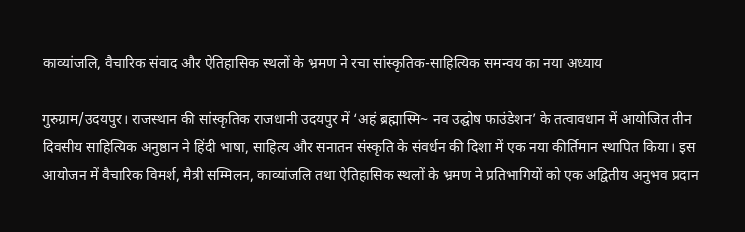काव्यांजलि, वैचारिक संवाद और ऐतिहासिक स्थलों के भ्रमण ने रचा सांस्कृतिक-साहित्यिक समन्वय का नया अध्याय

गुरुग्राम/उदयपुर। राजस्थान की सांस्कृतिक राजधानी उदयपुर में ‘अहं ब्रह्मास्मि~ नव उद्घोष फाउंडेशन’ के तत्वावधान में आयोजित तीन दिवसीय साहित्यिक अनुष्ठान ने हिंदी भाषा, साहित्य और सनातन संस्कृति के संवर्धन की दिशा में एक नया कीर्तिमान स्थापित किया। इस आयोजन में वैचारिक विमर्श, मैत्री सम्मिलन, काव्यांजलि तथा ऐतिहासिक स्थलों के भ्रमण ने प्रतिभागियों को एक अद्वितीय अनुभव प्रदान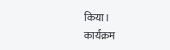किया।
कार्यक्रम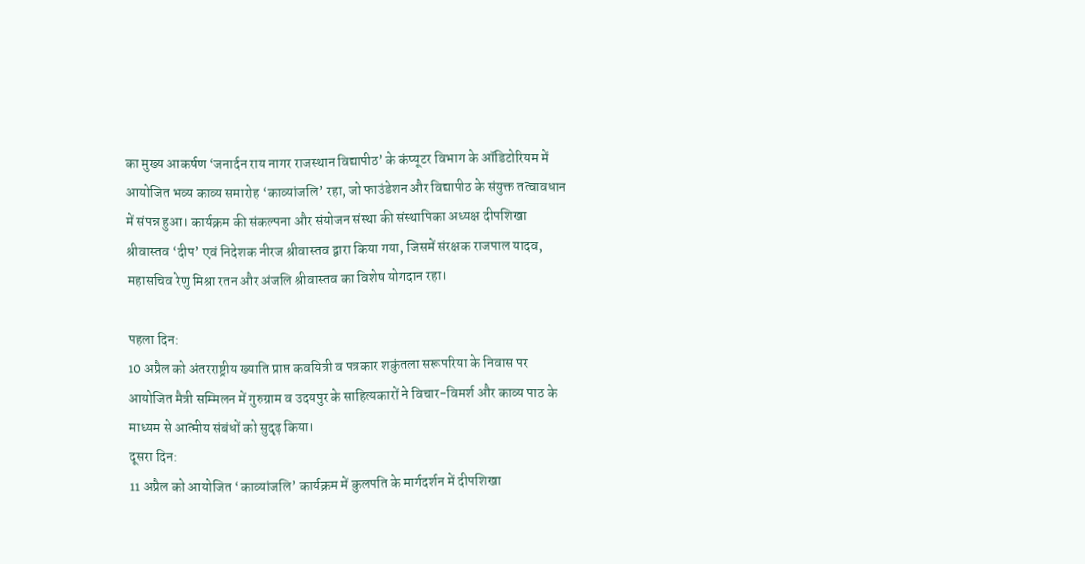का मुख्य आकर्षण ‘जनार्दन राय नागर राजस्थान विद्यापीठ’ के कंप्यूटर विभाग के ऑडिटोरियम में आयोजित भव्य काव्य समारोह ‘काव्यांजलि’ रहा, जो फाउंडेशन और विद्यापीठ के संयुक्त तत्वावधान में संपन्न हुआ। कार्यक्रम की संकल्पना और संयोजन संस्था की संस्थापिका अध्यक्ष दीपशिखा श्रीवास्तव ‘दीप’ एवं निदेशक नीरज श्रीवास्तव द्वारा किया गया, जिसमें संरक्षक राजपाल यादव, महासचिव रेणु मिश्रा रतन और अंजलि श्रीवास्तव का विशेष योगदान रहा।

पहला दिन:
10 अप्रैल को अंतरराष्ट्रीय ख्याति प्राप्त कवयित्री व पत्रकार शकुंतला सरूपरिया के निवास पर आयोजित मैत्री सम्मिलन में गुरुग्राम व उदयपुर के साहित्यकारों ने विचार-विमर्श और काव्य पाठ के माध्यम से आत्मीय संबंधों को सुदृढ़ किया।
दूसरा दिन:
11 अप्रैल को आयोजित ‘काव्यांजलि’ कार्यक्रम में कुलपति के मार्गदर्शन में दीपशिखा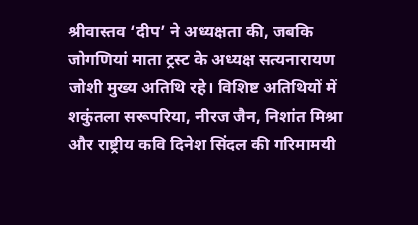श्रीवास्तव ‘दीप’ ने अध्यक्षता की, जबकि जोगणियां माता ट्रस्ट के अध्यक्ष सत्यनारायण जोशी मुख्य अतिथि रहे। विशिष्ट अतिथियों में शकुंतला सरूपरिया, नीरज जैन, निशांत मिश्रा और राष्ट्रीय कवि दिनेश सिंदल की गरिमामयी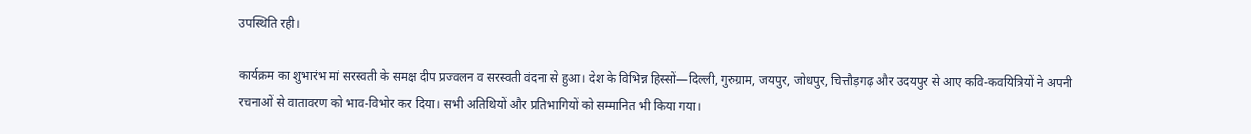उपस्थिति रही।

कार्यक्रम का शुभारंभ मां सरस्वती के समक्ष दीप प्रज्वलन व सरस्वती वंदना से हुआ। देश के विभिन्न हिस्सों—दिल्ली, गुरुग्राम, जयपुर, जोधपुर, चित्तौड़गढ़ और उदयपुर से आए कवि-कवयित्रियों ने अपनी रचनाओं से वातावरण को भाव-विभोर कर दिया। सभी अतिथियों और प्रतिभागियों को सम्मानित भी किया गया।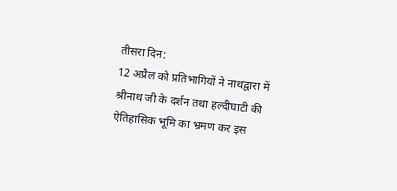तीसरा दिन:
12 अप्रैल को प्रतिभागियों ने नाथद्वारा में श्रीनाथ जी के दर्शन तथा हल्दीघाटी की ऐतिहासिक भूमि का भ्रमण कर इस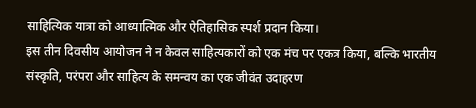साहित्यिक यात्रा को आध्यात्मिक और ऐतिहासिक स्पर्श प्रदान किया।
इस तीन दिवसीय आयोजन ने न केवल साहित्यकारों को एक मंच पर एकत्र किया, बल्कि भारतीय संस्कृति, परंपरा और साहित्य के समन्वय का एक जीवंत उदाहरण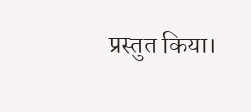प्रस्तुत किया।